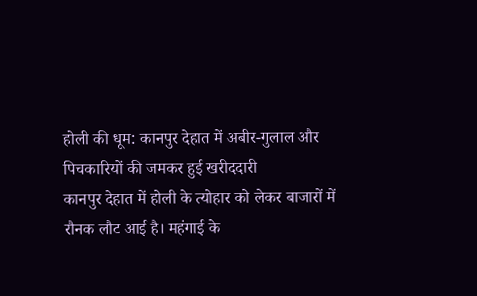होली की धूम: कानपुर देहात में अबीर-गुलाल और पिचकारियों की जमकर हुई खरीददारी
कानपुर देहात में होली के त्योहार को लेकर बाजारों में रौनक लौट आई है। महंगाई के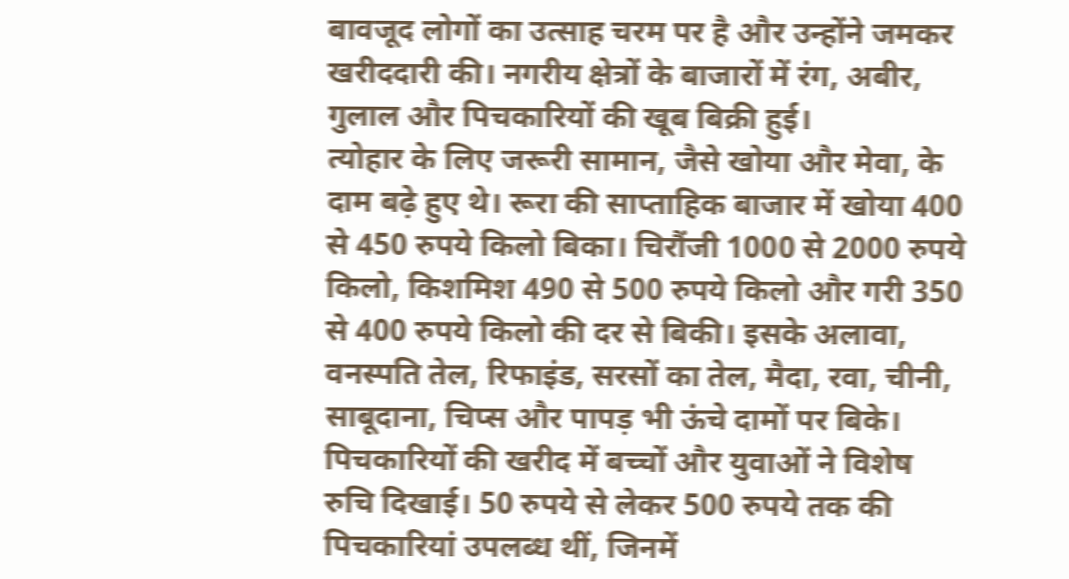बावजूद लोगों का उत्साह चरम पर है और उन्होंने जमकर खरीददारी की। नगरीय क्षेत्रों के बाजारों में रंग, अबीर, गुलाल और पिचकारियों की खूब बिक्री हुई।
त्योहार के लिए जरूरी सामान, जैसे खोया और मेवा, के दाम बढ़े हुए थे। रूरा की साप्ताहिक बाजार में खोया 400 से 450 रुपये किलो बिका। चिरौंजी 1000 से 2000 रुपये किलो, किशमिश 490 से 500 रुपये किलो और गरी 350 से 400 रुपये किलो की दर से बिकी। इसके अलावा, वनस्पति तेल, रिफाइंड, सरसों का तेल, मैदा, रवा, चीनी, साबूदाना, चिप्स और पापड़ भी ऊंचे दामों पर बिके।
पिचकारियों की खरीद में बच्चों और युवाओं ने विशेष रुचि दिखाई। 50 रुपये से लेकर 500 रुपये तक की पिचकारियां उपलब्ध थीं, जिनमें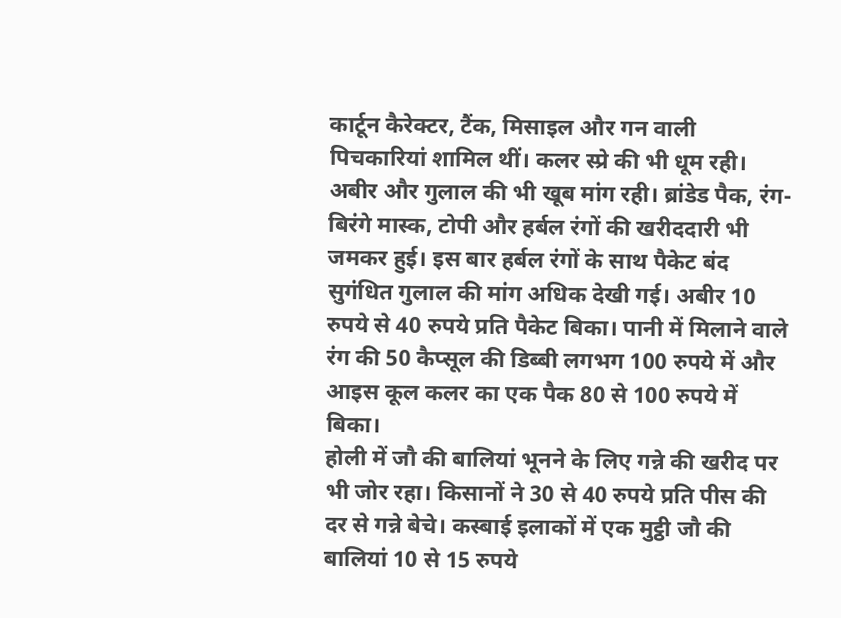कार्टून कैरेक्टर, टैंक, मिसाइल और गन वाली पिचकारियां शामिल थीं। कलर स्प्रे की भी धूम रही।
अबीर और गुलाल की भी खूब मांग रही। ब्रांडेड पैक, रंग-बिरंगे मास्क, टोपी और हर्बल रंगों की खरीददारी भी जमकर हुई। इस बार हर्बल रंगों के साथ पैकेट बंद सुगंधित गुलाल की मांग अधिक देखी गई। अबीर 10 रुपये से 40 रुपये प्रति पैकेट बिका। पानी में मिलाने वाले रंग की 50 कैप्सूल की डिब्बी लगभग 100 रुपये में और आइस कूल कलर का एक पैक 80 से 100 रुपये में बिका।
होली में जौ की बालियां भूनने के लिए गन्ने की खरीद पर भी जोर रहा। किसानों ने 30 से 40 रुपये प्रति पीस की दर से गन्ने बेचे। कस्बाई इलाकों में एक मुट्ठी जौ की बालियां 10 से 15 रुपये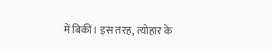में बिकीं। इस तरह, त्योहार के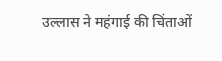उल्लास ने महंगाई की चिंताओं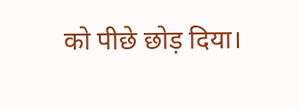को पीछे छोड़ दिया।